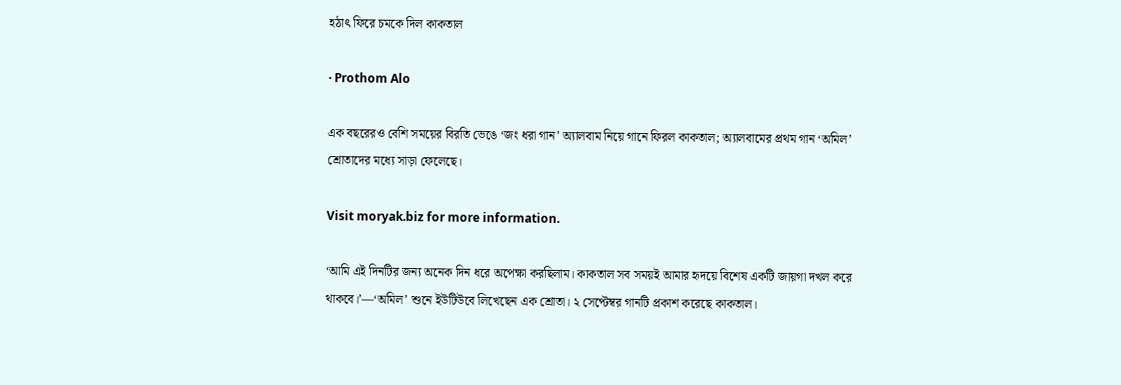হঠাৎ ফিরে চমকে দিল কাকতাল

· Prothom Alo

এক বছরেরও বেশি সময়ের বিরতি ভেঙে ‘জং ধরা গান’ অ্যালবাম নিয়ে গানে ফিরল কাকতাল; অ্যালবামের প্রথম গান ‘অমিল’ শ্রোতাদের মধ্যে সাড়া ফেলেছে।

Visit moryak.biz for more information.

‘আমি এই দিনটির জন্য অনেক দিন ধরে অপেক্ষা করছিলাম। কাকতাল সব সময়ই আমার হৃদয়ে বিশেষ একটি জায়গা দখল করে থাকবে।’—‘অমিল’ শুনে ইউটিউবে লিখেছেন এক শ্রোতা। ২ সেপ্টেম্বর গানটি প্রকাশ করেছে কাকতাল।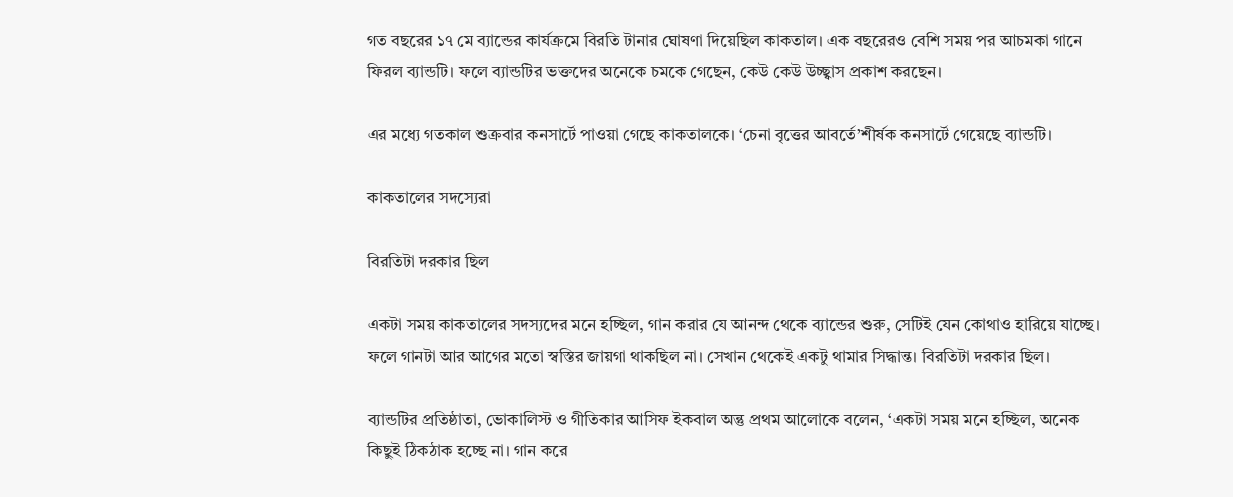গত বছরের ১৭ মে ব্যান্ডের কার্যক্রমে বিরতি টানার ঘোষণা দিয়েছিল কাকতাল। এক বছরেরও বেশি সময় পর আচমকা গানে ফিরল ব্যান্ডটি। ফলে ব্যান্ডটির ভক্তদের অনেকে চমকে গেছেন, কেউ কেউ উচ্ছ্বাস প্রকাশ করছেন।

এর মধ্যে গতকাল শুক্রবার কনসার্টে পাওয়া গেছে কাকতালকে। ‘চেনা বৃত্তের আবর্তে’শীর্ষক কনসার্টে গেয়েছে ব্যান্ডটি।

কাকতালের সদস্যেরা

বিরতিটা দরকার ছিল

একটা সময় কাকতালের সদস্যদের মনে হচ্ছিল, গান করার যে আনন্দ থেকে ব্যান্ডের শুরু, সেটিই যেন কোথাও হারিয়ে যাচ্ছে। ফলে গানটা আর আগের মতো স্বস্তির জায়গা থাকছিল না। সেখান থেকেই একটু থামার সিদ্ধান্ত। বিরতিটা দরকার ছিল।

ব্যান্ডটির প্রতিষ্ঠাতা, ভোকালিস্ট ও গীতিকার আসিফ ইকবাল অন্তু প্রথম আলোকে বলেন, ‘একটা সময় মনে হচ্ছিল, অনেক কিছুই ঠিকঠাক হচ্ছে না। গান করে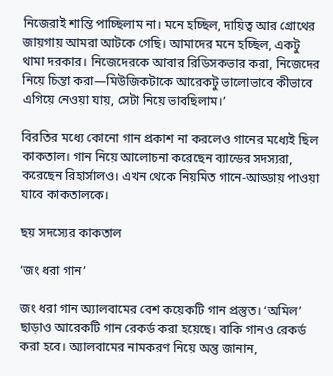নিজেরাই শান্তি পাচ্ছিলাম না। মনে হচ্ছিল, দায়িত্ব আর গ্রোথের জায়গায় আমরা আটকে গেছি। আমাদের মনে হচ্ছিল, একটু থামা দরকার। নিজেদেরকে আবার রিডিসকভার করা, নিজেদের নিয়ে চিন্তা করা—মিউজিকটাকে আরেকটু ভালোভাবে কীভাবে এগিয়ে নেওয়া যায়, সেটা নিয়ে ভাবছিলাম।’

বিরতির মধ্যে কোনো গান প্রকাশ না করলেও গানের মধ্যেই ছিল কাকতাল। গান নিয়ে আলোচনা করেছেন ব্যান্ডের সদস্যরা, করেছেন রিহার্সালও। এখন থেকে নিয়মিত গানে-আড্ডায় পাওয়া যাবে কাকতালকে।

ছয় সদস্যের কাকতাল

‘জং ধরা গান’

জং ধরা গান অ্যালবামের বেশ কয়েকটি গান প্রস্তুত। ‘অমিল’ ছাড়াও আরেকটি গান রেকর্ড করা হয়েছে। বাকি গানও রেকর্ড করা হবে। অ্যালবামের নামকরণ নিয়ে অন্তু জানান,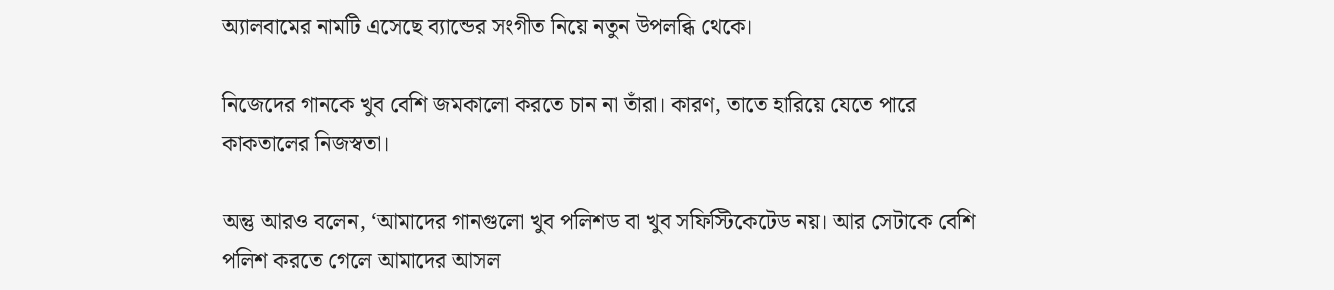অ্যালবামের নামটি এসেছে ব্যান্ডের সংগীত নিয়ে নতুন উপলব্ধি থেকে।

নিজেদের গানকে খুব বেশি জমকালো করতে চান না তাঁরা। কারণ, তাতে হারিয়ে যেতে পারে কাকতালের নিজস্বতা।

অন্তু আরও বলেন, ‘আমাদের গানগুলো খুব পলিশড বা খুব সফিস্টিকেটেড নয়। আর সেটাকে বেশি পলিশ করতে গেলে আমাদের আসল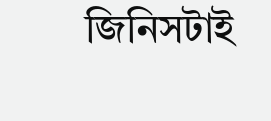জিনিসটাই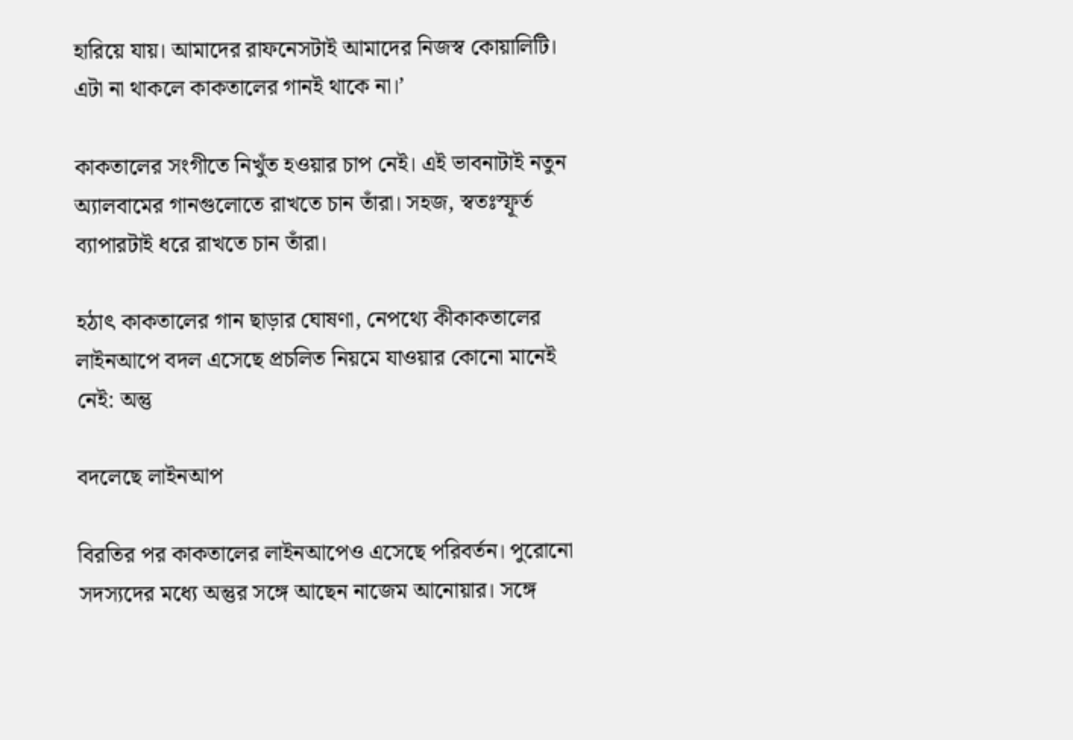হারিয়ে যায়। আমাদের রাফনেসটাই আমাদের নিজস্ব কোয়ালিটি। এটা না থাকলে কাকতালের গানই থাকে না।’

কাকতালের সংগীতে নিখুঁত হওয়ার চাপ নেই। এই ভাবনাটাই নতুন অ্যালবামের গানগুলোতে রাখতে চান তাঁরা। সহজ, স্বতঃস্ফূর্ত ব্যাপারটাই ধরে রাখতে চান তাঁরা।

হঠাৎ কাকতালের গান ছাড়ার ঘোষণা, নেপথ্যে কীকাকতালের লাইনআপে বদল এসেছে প্রচলিত নিয়মে যাওয়ার কোনো মানেই নেই: অন্তু

বদলেছে লাইনআপ

বিরতির পর কাকতালের লাইনআপেও এসেছে পরিবর্তন। পুরোনো সদস্যদের মধ্যে অন্তুর সঙ্গে আছেন নাজেম আনোয়ার। সঙ্গে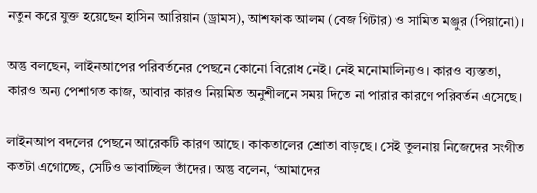নতুন করে যুক্ত হয়েছেন হাসিন আরিয়ান (ড্রামস), আশফাক আলম (বেজ গিটার) ও সামিত মঞ্জুর (পিয়ানো)।

অন্তু বলছেন, লাইনআপের পরিবর্তনের পেছনে কোনো বিরোধ নেই। নেই মনোমালিন্যও। কারও ব্যস্ততা, কারও অন্য পেশাগত কাজ, আবার কারও নিয়মিত অনুশীলনে সময় দিতে না পারার কারণে পরিবর্তন এসেছে।

লাইনআপ বদলের পেছনে আরেকটি কারণ আছে। কাকতালের শ্রোতা বাড়ছে। সেই তুলনায় নিজেদের সংগীত কতটা এগোচ্ছে, সেটিও ভাবাচ্ছিল তাঁদের। অন্তু বলেন, ‘আমাদের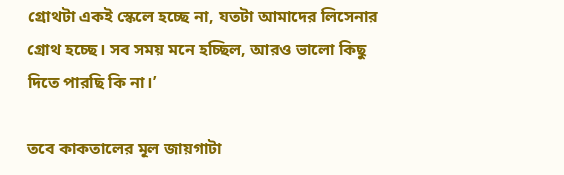গ্রোথটা একই স্কেলে হচ্ছে না, যতটা আমাদের লিসেনার গ্রোথ হচ্ছে। সব সময় মনে হচ্ছিল, আরও ভালো কিছু দিতে পারছি কি না।’

তবে কাকতালের মূল জায়গাটা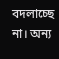বদলাচ্ছে না। অন্য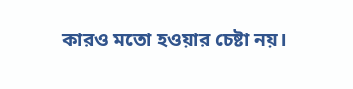কারও মতো হওয়ার চেষ্টা নয়।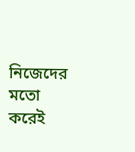নিজেদের মতো করেই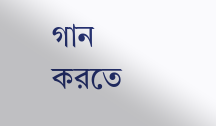গান করতে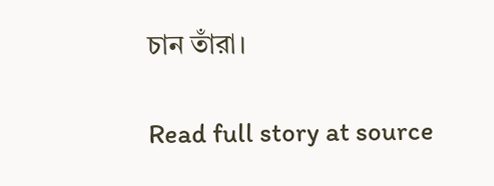চান তাঁরা।

Read full story at source